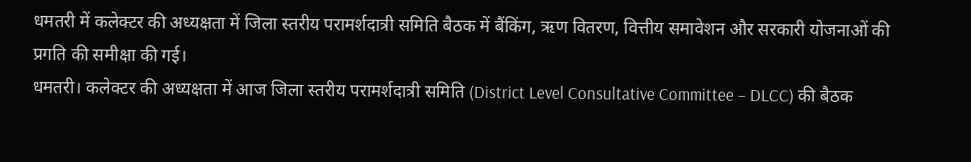धमतरी में कलेक्टर की अध्यक्षता में जिला स्तरीय परामर्शदात्री समिति बैठक में बैंकिंग, ऋण वितरण, वित्तीय समावेशन और सरकारी योजनाओं की प्रगति की समीक्षा की गई।
धमतरी। कलेक्टर की अध्यक्षता में आज जिला स्तरीय परामर्शदात्री समिति (District Level Consultative Committee – DLCC) की बैठक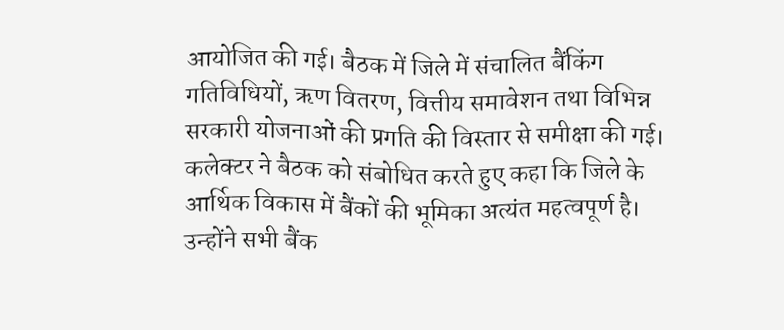आयोजित की गई। बैठक में जिले में संचालित बैंकिंग गतिविधियों, ऋण वितरण, वित्तीय समावेशन तथा विभिन्न सरकारी योजनाओं की प्रगति की विस्तार से समीक्षा की गई।
कलेक्टर ने बैठक को संबोधित करते हुए कहा कि जिले के आर्थिक विकास में बैंकों की भूमिका अत्यंत महत्वपूर्ण है। उन्होंने सभी बैंक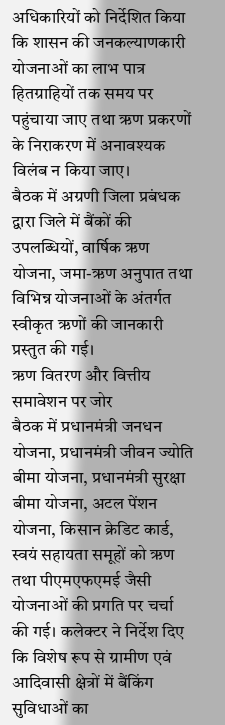अधिकारियों को निर्देशित किया कि शासन की जनकल्याणकारी योजनाओं का लाभ पात्र हितग्राहियों तक समय पर पहुंचाया जाए तथा ऋण प्रकरणों के निराकरण में अनावश्यक विलंब न किया जाए।
बैठक में अग्रणी जिला प्रबंधक द्वारा जिले में बैंकों की उपलब्धियों, वार्षिक ऋण योजना, जमा-ऋण अनुपात तथा विभिन्न योजनाओं के अंतर्गत स्वीकृत ऋणों की जानकारी प्रस्तुत की गई।
ऋण वितरण और वित्तीय समावेशन पर जोर
बैठक में प्रधानमंत्री जनधन योजना, प्रधानमंत्री जीवन ज्योति बीमा योजना, प्रधानमंत्री सुरक्षा बीमा योजना, अटल पेंशन योजना, किसान क्रेडिट कार्ड, स्वयं सहायता समूहों को ऋण तथा पीएमएफएमई जैसी योजनाओं की प्रगति पर चर्चा की गई। कलेक्टर ने निर्देश दिए कि विशेष रूप से ग्रामीण एवं आदिवासी क्षेत्रों में बैंकिंग सुविधाओं का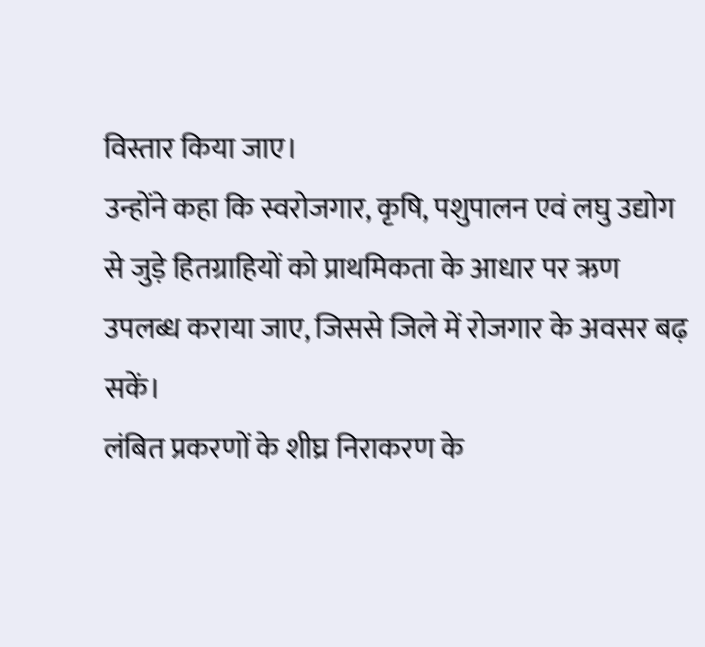विस्तार किया जाए।
उन्होंने कहा कि स्वरोजगार, कृषि, पशुपालन एवं लघु उद्योग से जुड़े हितग्राहियों को प्राथमिकता के आधार पर ऋण उपलब्ध कराया जाए, जिससे जिले में रोजगार के अवसर बढ़ सकें।
लंबित प्रकरणों के शीघ्र निराकरण के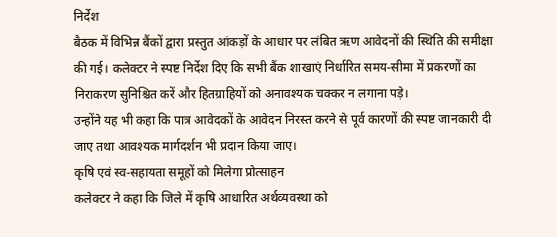निर्देश
बैठक में विभिन्न बैंकों द्वारा प्रस्तुत आंकड़ों के आधार पर लंबित ऋण आवेदनों की स्थिति की समीक्षा की गई। कलेक्टर ने स्पष्ट निर्देश दिए कि सभी बैंक शाखाएं निर्धारित समय-सीमा में प्रकरणों का निराकरण सुनिश्चित करें और हितग्राहियों को अनावश्यक चक्कर न लगाना पड़े।
उन्होंने यह भी कहा कि पात्र आवेदकों के आवेदन निरस्त करने से पूर्व कारणों की स्पष्ट जानकारी दी जाए तथा आवश्यक मार्गदर्शन भी प्रदान किया जाए।
कृषि एवं स्व-सहायता समूहों को मिलेगा प्रोत्साहन
कलेक्टर ने कहा कि जिले में कृषि आधारित अर्थव्यवस्था को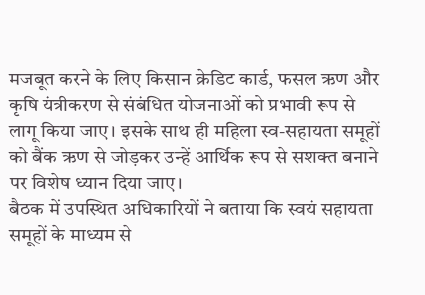मजबूत करने के लिए किसान क्रेडिट कार्ड, फसल ऋण और कृषि यंत्रीकरण से संबंधित योजनाओं को प्रभावी रूप से लागू किया जाए। इसके साथ ही महिला स्व-सहायता समूहों को बैंक ऋण से जोड़कर उन्हें आर्थिक रूप से सशक्त बनाने पर विशेष ध्यान दिया जाए।
बैठक में उपस्थित अधिकारियों ने बताया कि स्वयं सहायता समूहों के माध्यम से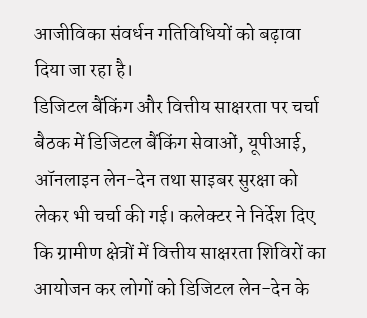आजीविका संवर्धन गतिविधियों को बढ़ावा दिया जा रहा है।
डिजिटल बैंकिंग और वित्तीय साक्षरता पर चर्चा
बैठक में डिजिटल बैंकिंग सेवाओं, यूपीआई, ऑनलाइन लेन-देन तथा साइबर सुरक्षा को लेकर भी चर्चा की गई। कलेक्टर ने निर्देश दिए कि ग्रामीण क्षेत्रों में वित्तीय साक्षरता शिविरों का आयोजन कर लोगों को डिजिटल लेन-देन के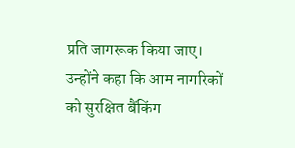प्रति जागरूक किया जाए।
उन्होंने कहा कि आम नागरिकों को सुरक्षित बैंकिंग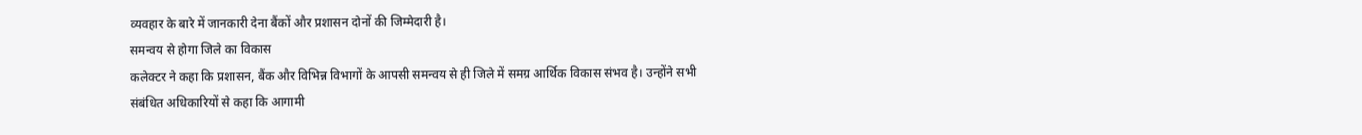व्यवहार के बारे में जानकारी देना बैंकों और प्रशासन दोनों की जिम्मेदारी है।
समन्वय से होगा जिले का विकास
कलेक्टर ने कहा कि प्रशासन, बैंक और विभिन्न विभागों के आपसी समन्वय से ही जिले में समग्र आर्थिक विकास संभव है। उन्होंने सभी संबंधित अधिकारियों से कहा कि आगामी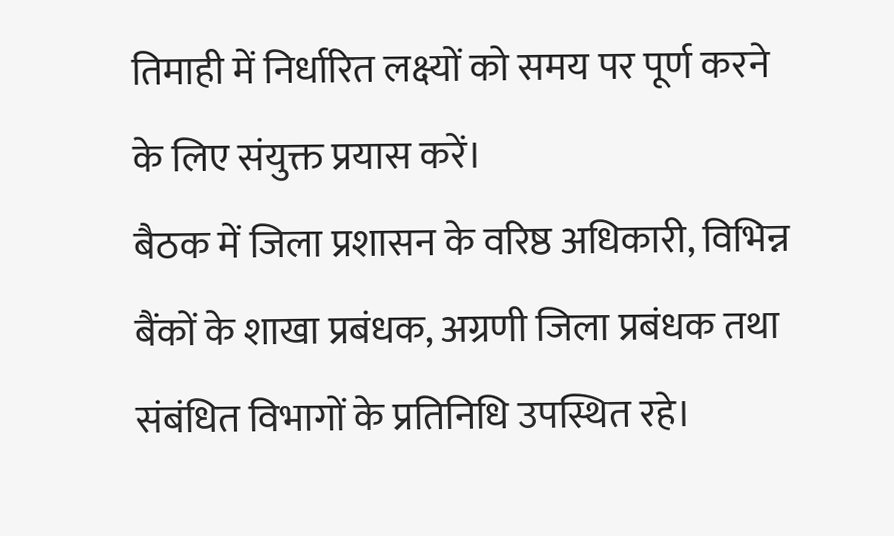तिमाही में निर्धारित लक्ष्यों को समय पर पूर्ण करने के लिए संयुक्त प्रयास करें।
बैठक में जिला प्रशासन के वरिष्ठ अधिकारी, विभिन्न बैंकों के शाखा प्रबंधक, अग्रणी जिला प्रबंधक तथा संबंधित विभागों के प्रतिनिधि उपस्थित रहे।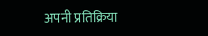अपनी प्रतिक्रिया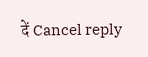दें Cancel reply